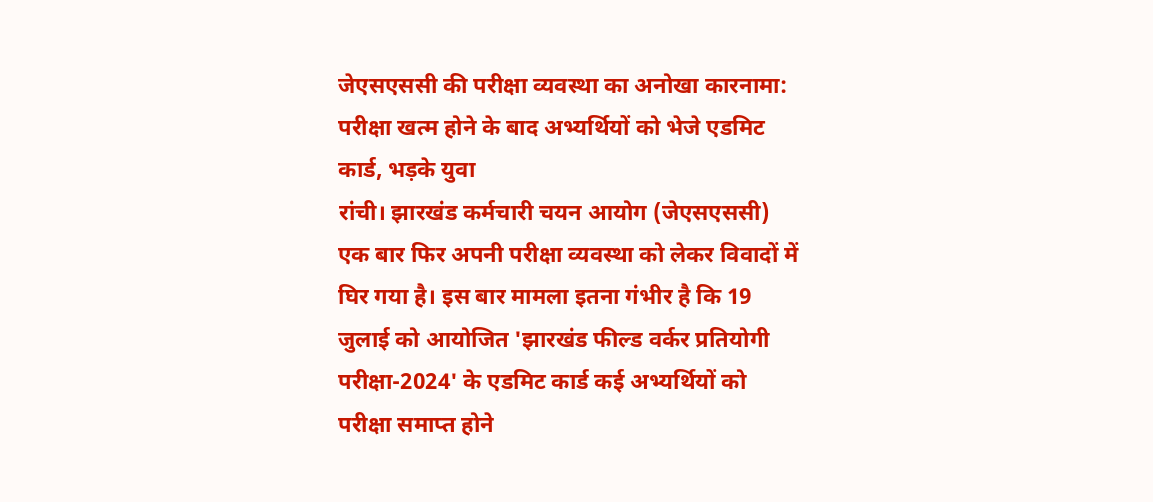जेएसएससी की परीक्षा व्यवस्था का अनोखा कारनामा: परीक्षा खत्म होने के बाद अभ्यर्थियों को भेजे एडमिट कार्ड, भड़के युवा
रांची। झारखंड कर्मचारी चयन आयोग (जेएसएससी) एक बार फिर अपनी परीक्षा व्यवस्था को लेकर विवादों में घिर गया है। इस बार मामला इतना गंभीर है कि 19 जुलाई को आयोजित 'झारखंड फील्ड वर्कर प्रतियोगी परीक्षा-2024' के एडमिट कार्ड कई अभ्यर्थियों को परीक्षा समाप्त होने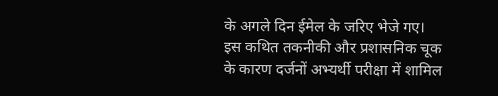के अगले दिन ईमेल के जरिए भेजे गए। इस कथित तकनीकी और प्रशासनिक चूक के कारण दर्जनों अभ्यर्थी परीक्षा में शामिल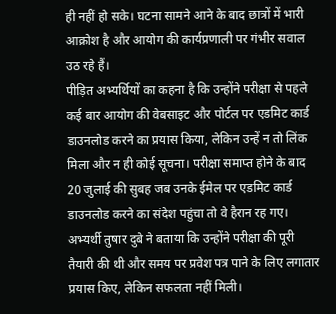ही नहीं हो सके। घटना सामने आने के बाद छात्रों में भारी आक्रोश है और आयोग की कार्यप्रणाली पर गंभीर सवाल उठ रहे हैं।
पीड़ित अभ्यर्थियों का कहना है कि उन्होंने परीक्षा से पहले कई बार आयोग की वेबसाइट और पोर्टल पर एडमिट कार्ड डाउनलोड करने का प्रयास किया, लेकिन उन्हें न तो लिंक मिला और न ही कोई सूचना। परीक्षा समाप्त होने के बाद 20 जुलाई की सुबह जब उनके ईमेल पर एडमिट कार्ड डाउनलोड करने का संदेश पहुंचा तो वे हैरान रह गए। अभ्यर्थी तुषार दुबे ने बताया कि उन्होंने परीक्षा की पूरी तैयारी की थी और समय पर प्रवेश पत्र पाने के लिए लगातार प्रयास किए, लेकिन सफलता नहीं मिली।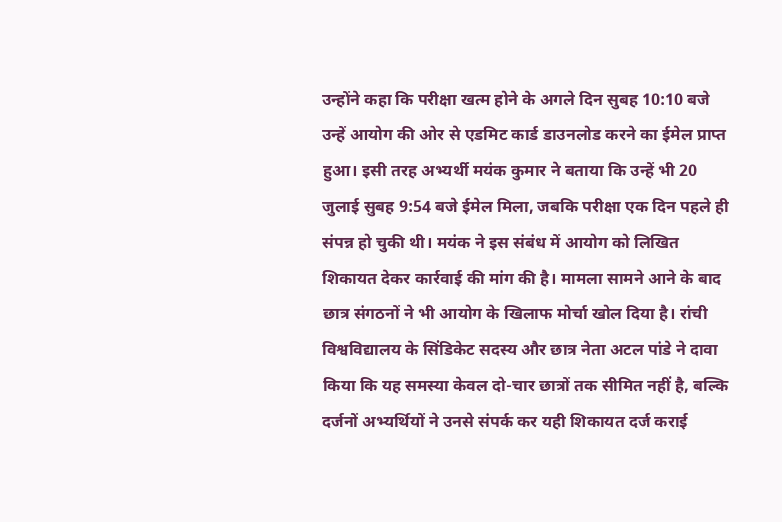उन्होंने कहा कि परीक्षा खत्म होने के अगले दिन सुबह 10:10 बजे उन्हें आयोग की ओर से एडमिट कार्ड डाउनलोड करने का ईमेल प्राप्त हुआ। इसी तरह अभ्यर्थी मयंक कुमार ने बताया कि उन्हें भी 20 जुलाई सुबह 9:54 बजे ईमेल मिला, जबकि परीक्षा एक दिन पहले ही संपन्न हो चुकी थी। मयंक ने इस संबंध में आयोग को लिखित शिकायत देकर कार्रवाई की मांग की है। मामला सामने आने के बाद छात्र संगठनों ने भी आयोग के खिलाफ मोर्चा खोल दिया है। रांची विश्वविद्यालय के सिंडिकेट सदस्य और छात्र नेता अटल पांडे ने दावा किया कि यह समस्या केवल दो-चार छात्रों तक सीमित नहीं है, बल्कि दर्जनों अभ्यर्थियों ने उनसे संपर्क कर यही शिकायत दर्ज कराई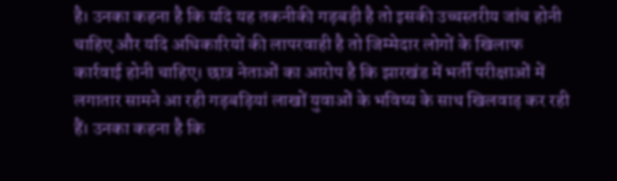है। उनका कहना है कि यदि यह तकनीकी गड़बड़ी है तो इसकी उच्चस्तरीय जांच होनी चाहिए और यदि अधिकारियों की लापरवाही है तो जिम्मेदार लोगों के खिलाफ कार्रवाई होनी चाहिए। छात्र नेताओं का आरोप है कि झारखंड में भर्ती परीक्षाओं में लगातार सामने आ रही गड़बड़ियां लाखों युवाओं के भविष्य के साथ खिलवाड़ कर रही हैं। उनका कहना है कि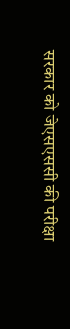सरकार को जेएसएससी की परीक्षा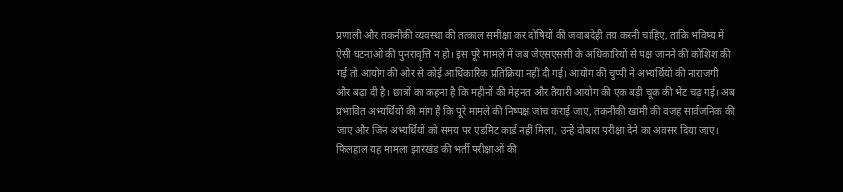प्रणाली और तकनीकी व्यवस्था की तत्काल समीक्षा कर दोषियों की जवाबदेही तय करनी चाहिए, ताकि भविष्य में ऐसी घटनाओं की पुनरावृत्ति न हो। इस पूरे मामले में जब जेएसएससी के अधिकारियों से पक्ष जानने की कोशिश की गई तो आयोग की ओर से कोई आधिकारिक प्रतिक्रिया नहीं दी गई। आयोग की चुप्पी ने अभ्यर्थियों की नाराजगी और बढ़ा दी है। छात्रों का कहना है कि महीनों की मेहनत और तैयारी आयोग की एक बड़ी चूक की भेंट चढ़ गई। अब प्रभावित अभ्यर्थियों की मांग है कि पूरे मामले की निष्पक्ष जांच कराई जाए, तकनीकी खामी की वजह सार्वजनिक की जाए और जिन अभ्यर्थियों को समय पर एडमिट कार्ड नहीं मिला, उन्हें दोबारा परीक्षा देने का अवसर दिया जाए। फिलहाल यह मामला झारखंड की भर्ती परीक्षाओं की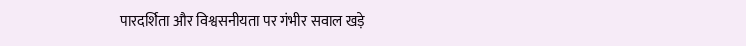पारदर्शिता और विश्वसनीयता पर गंभीर सवाल खड़े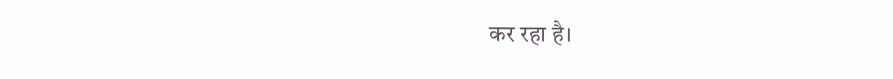कर रहा है।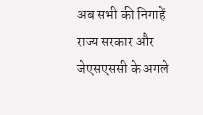अब सभी की निगाहें राज्य सरकार और जेएसएससी के अगले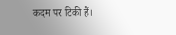कदम पर टिकी हैं।